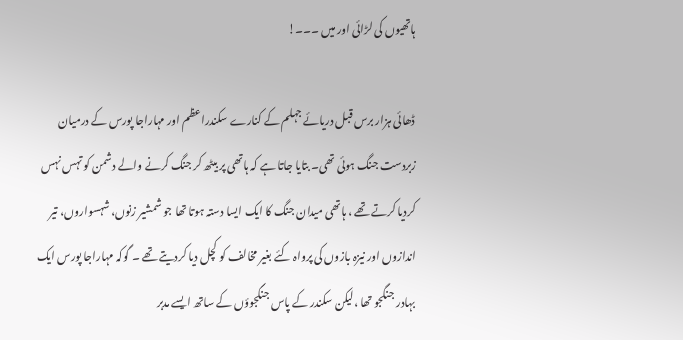ہاتھیوں کی لڑائی اور میں ۔۔۔!

ڈھائی ہزار برس قبل دریائے جہلم کے کنارے سکندراعظم اور مہاراجا پورس کے درمیان زبردست جنگ ہوئی تھی۔ بتایا جاتا ہے کہ ہاتھی پر بیٹھ کر جنگ کرنے والے دشمن کو تہس نہس کردیا کرتے تھے ، ہاتھی میدان جنگ کا ایک ایسا دستہ ہوتا تھا جو شمشیر زنوں، شہسواروں، تیر اندازوں اور نیزہ بازوں کی پرواہ کئے بغیر مخالف کو کچل دیا کردیتے تھے ۔ گوکہ مہاراجا پورس ایک بہادر جنگجو تھا ،لیکن سکندر کے پاس جنگجوؤں کے ساتھ ایسے مدبر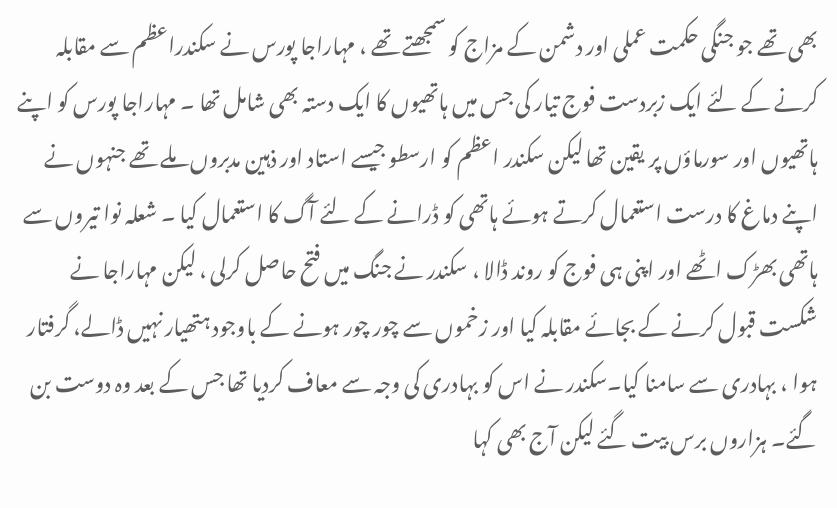بھی تھے جو جنگی حکمت عملی اور دشمن کے مزاج کو سمجھتے تھے ، مہاراجا پورس نے سکندراعظم سے مقابلہ کرنے کے لئے ایک زبردست فوج تیار کی جس میں ہاتھیوں کا ایک دستہ بھی شامل تھا ۔ مہاراجا پورس کو اپنے ہاتھیوں اور سورماؤں پر یقین تھا لیکن سکندر اعظم کو ارسطو جیسے استاد اور ذہین مدبروں ملے تھے جنہوں نے اپنے دماغ کا درست استعمال کرتے ہوئے ہاتھی کو ڈرانے کے لئے آگ کا استعمال کیا ۔ شعلہ نوا تیروں سے ہاتھی بھڑک اٹھے اور اپنی ہی فوج کو روند ڈالا ، سکندر نے جنگ میں فتح حاصل کرلی ، لیکن مہاراجا نے شکست قبول کرنے کے بجائے مقابلہ کیا اور زخموں سے چور چور ہونے کے باوجود ہتھیار نہیں ڈالے، گرفتار ہوا ، بہادری سے سامنا کیا۔سکندر نے اس کو بہادری کی وجہ سے معاف کردیا تھا جس کے بعد وہ دوست بن گئے۔ ہزاروں برس بیت گئے لیکن آج بھی کہا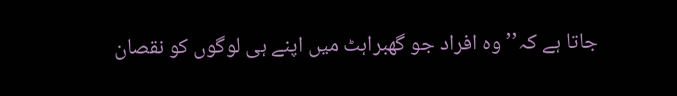جاتا ہے کہ’’ وہ افراد جو گھبراہٹ میں اپنے ہی لوگوں کو نقصان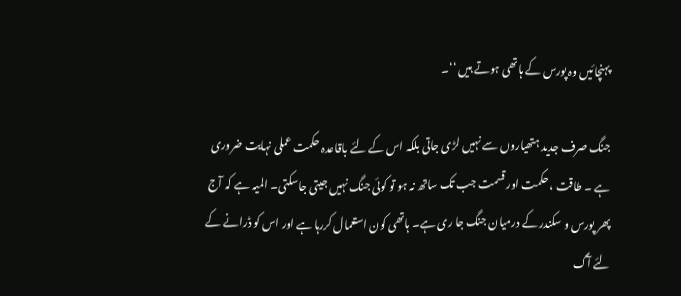پہنچائیں وہ پورس کے ہاتھی ہوتے ہیں ‘‘۔

جنگ صرف جدید ہتھیاروں سے نہیں لڑی جاتی بلکہ اس کے لئے باقاعدہ حکمت عملی نہایت ضروری ہے ۔ طاقت ، حکمت اور قسمت جب تک ساتھ نہ ہو تو کوئی جنگ نہیں جیتی جاسکتی۔ المیہ ہے کہ آج پھر پورس و سکندر کے درمیان جنگ جا ری ہے۔ ہاتھی کون استعمال کررہا ہے اور اس کو ڈرانے کے لئے آگ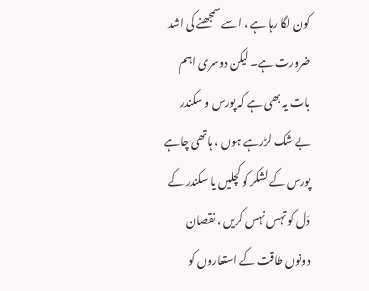کون لگا رہا ہے ، اسے سمجھنے کی اشد ضرورت ہے۔ لیکن دوسری اہم بات یہ بھی ہے کہ پورس و سکندر بے شک لڑرہے ہوں ، ہاتھی چاہے پورس کے لشکر کو کچلیں یا سکندر کے دَل کو تہس نہس کریں ، نقصان دونوں طاقت کے استعاروں کو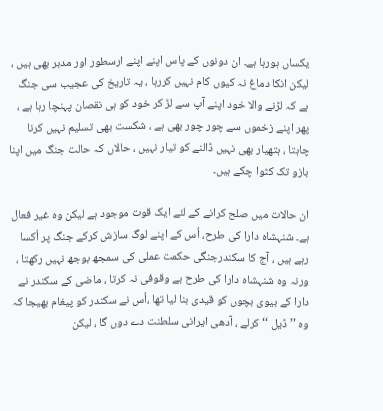یکساں ہورہا ہے۔ ان دونوں کے پاس اپنے اپنے ارسطور اور مدبر بھی ہیں ، لیکن انکا دماغ نہ کیوں کام نہیں کررہا ، یہ تاریخ کی عجیب سی جنگ ہے کہ لڑنے والا خود اپنے آپ سے لڑ کر خود کو ہی نقصان پہنچا رہا ہے ، پھر اپنے زخموں سے چور چور بھی ہے ، شکست بھی تسلیم نہیں کرنا چاہتا ، ہتھیار بھی نہیں ڈالنے کو تیار نہیں ، حالاں کہ حالت جنگ میں اپنا بازو تک کٹوا چکے ہیں۔

ان حالات میں صلح کرانے کے لئے ایک قوت موجود ہے لیکن وہ غیر فعال ہے۔ شنہشاہ دارا کی طرح، اُس کے اپنے لوگ سازش کرکے جنگ پر اُکسا رہے ہیں ، آج کا سکندرجنگی حکمت عملی کی سمجھ بوجھ نہیں رکھتا ، ورنہ وہ شنہشاہ دارا کی طرح بے وقوفی نہ کرتا ، ماضی کے سکندر نے دارا کے بیوی بچوں کو قیدی بنا لیا تھا ،اُس نے سکندر کو پیغام بھیجا کہ وہ ’’ ڈیل ‘‘ کرلے ، آدھی ایرانی سلطنت دے دوں گا ، لیکن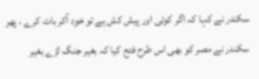سکندر نے کہا کہ اگر کوئی اور پیش کش ہے تو خود آکر بات کرے ، پھر سکندر نے مصر کو بھی اس طرح فتح کیا کہ بغیر جنگ لڑے بغیر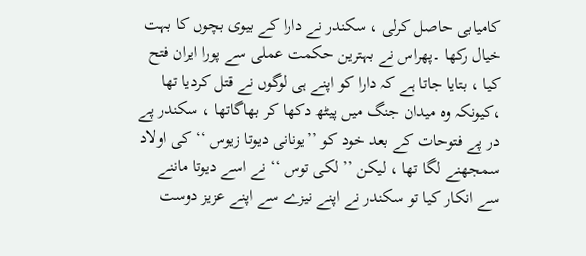کامیابی حاصل کرلی ، سکندر نے دارا کے بیوی بچوں کا بہت خیال رکھا ۔پھراس نے بہترین حکمت عملی سے پورا ایران فتح کیا ، بتایا جاتا ہے کہ دارا کو اپنے ہی لوگوں نے قتل کردیا تھا ،کیونکہ وہ میدان جنگ میں پیٹھ دکھا کر بھاگاتھا ، سکندر پے در پے فتوحات کے بعد خود کو ’’یونانی دیوتا زیوس ‘‘ کی اولاد سمجھنے لگا تھا ، لیکن ’’ لکی توس ‘‘ نے اسے دیوتا ماننے سے انکار کیا تو سکندر نے اپنے نیزے سے اپنے عزیز دوست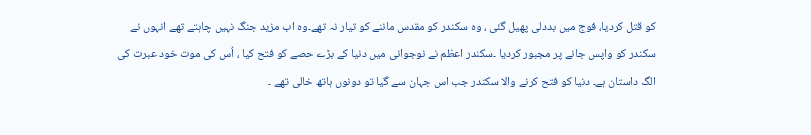کو قتل کردیا، فوج میں بددلی پھیل گئی ، وہ سکندر کو مقدس ماننے کو تیار نہ تھے۔وہ اب مزید جنگ نہیں چاہتے تھے انہوں نے سکندر کو واپس جانے پر مجبور کردیا ۔سکندر اعظم نے نوجوانی میں دنیا کے بڑے حصے کو فتح کیا ، اُس کی موت خود عبرت کی الگ داستان ہے۔ دنیا کو فتح کرنے والا سکندر جب اس جہان سے گیا تو دونوں ہاتھ خالی تھے ۔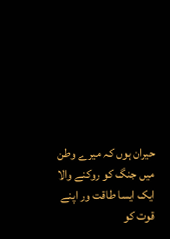حیران ہوں کہ میرے وطن میں جنگ کو روکنے والا ایک ایسا طاقت ور اپنے قوت کو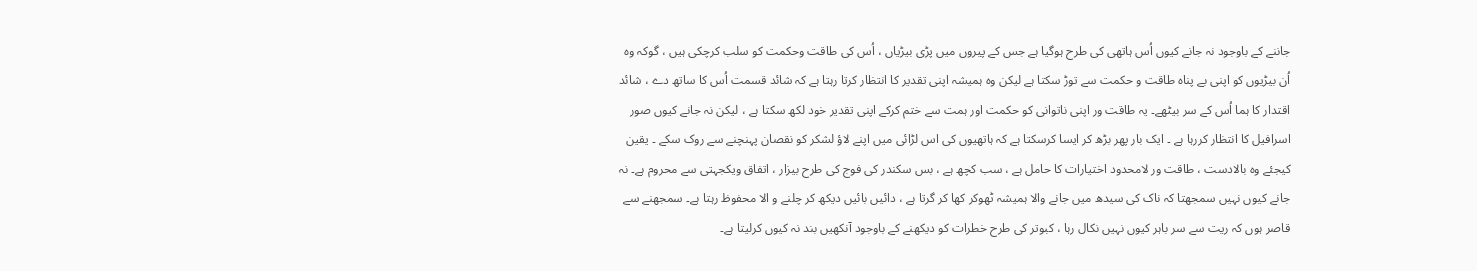جاننے کے باوجود نہ جانے کیوں اُس ہاتھی کی طرح ہوگیا ہے جس کے پیروں میں پڑی بیڑیاں ، اُس کی طاقت وحکمت کو سلب کرچکی ہیں ، گوکہ وہ اُن بیڑیوں کو اپنی بے پناہ طاقت و حکمت سے توڑ سکتا ہے لیکن وہ ہمیشہ اپنی تقدیر کا انتظار کرتا رہتا ہے کہ شائد قسمت اُس کا ساتھ دے ، شائد اقتدار کا ہما اُس کے سر بیٹھے۔ یہ طاقت ور اپنی ناتوانی کو حکمت اور ہمت سے ختم کرکے اپنی تقدیر خود لکھ سکتا ہے ، لیکن نہ جانے کیوں صور اسرافیل کا انتظار کررہا ہے ۔ ایک بار پھر بڑھ کر ایسا کرسکتا ہے کہ ہاتھیوں کی اس لڑائی میں اپنے لاؤ لشکر کو نقصان پہنچنے سے روک سکے ۔ یقین کیجئے وہ بالادست ، طاقت ور لامحدود اختیارات کا حامل ہے ، سب کچھ ہے ، بس سکندر کی فوج کی طرح بیزار ، اتفاق ویکجہتی سے محروم ہے۔ نہ جانے کیوں نہیں سمجھتا کہ ناک کی سیدھ میں جانے والا ہمیشہ ٹھوکر کھا کر گرتا ہے ، دائیں بائیں دیکھ کر چلنے و الا محفوظ رہتا ہے۔ سمجھنے سے قاصر ہوں کہ ریت سے سر باہر کیوں نہیں نکال رہا ، کبوتر کی طرح خطرات کو دیکھنے کے باوجود آنکھیں بند نہ کیوں کرلیتا ہے۔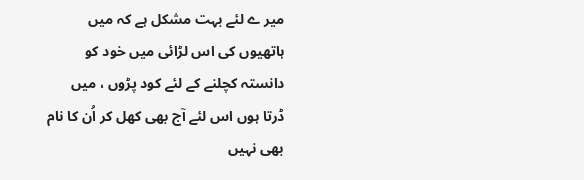میر ے لئے بہت مشکل ہے کہ میں ہاتھیوں کی اس لڑائی میں خود کو دانستہ کچلنے کے لئے کود پڑوں ، میں ڈرتا ہوں اس لئے آج بھی کھل کر اُن کا نام بھی نہیں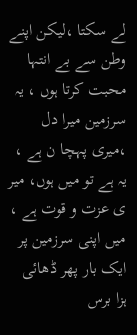لے سکتا ،لیکن اپنے وطن سے بے انتہا محبت کرتا ہوں ، یہ سرزمین میرا دل ،میری پہچا ن ہے ، یہ ہے تو میں ہوں، میر ی عزت و قوت ہے ، میں اپنی سرزمین پر ایک بار پھر ڈھائی ہزا برس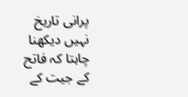پرانی تاریخ نہیں دیکھنا چاہتا کہ فاتح کے جیت کے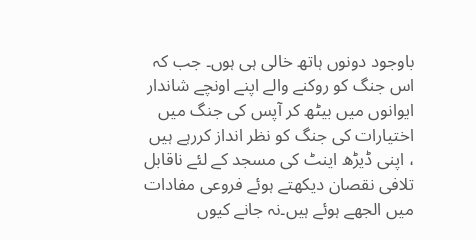باوجود دونوں ہاتھ خالی ہی ہوں۔ جب کہ اس جنگ کو روکنے والے اپنے اونچے شاندار ایوانوں میں بیٹھ کر آپس کی جنگ میں اختیارات کی جنگ کو نظر انداز کررہے ہیں ، اپنی ڈیڑھ اینٹ کی مسجد کے لئے ناقابل تلافی نقصان دیکھتے ہوئے فروعی مفادات میں الجھے ہوئے ہیں۔نہ جانے کیوں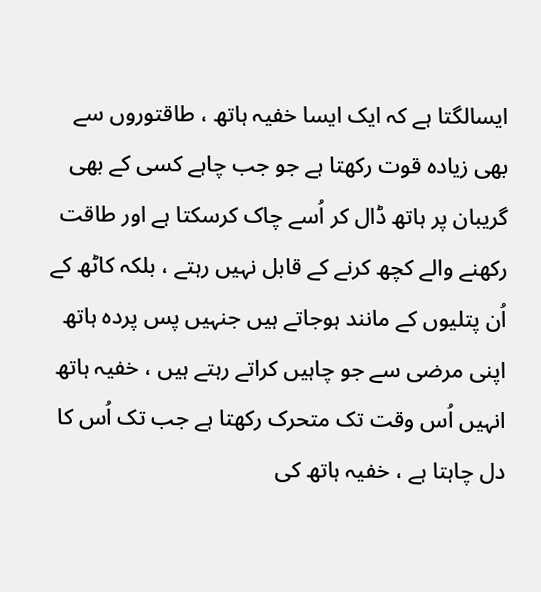ایسالگتا ہے کہ ایک ایسا خفیہ ہاتھ ، طاقتوروں سے بھی زیادہ قوت رکھتا ہے جو جب چاہے کسی کے بھی گریبان پر ہاتھ ڈال کر اُسے چاک کرسکتا ہے اور طاقت رکھنے والے کچھ کرنے کے قابل نہیں رہتے ، بلکہ کاٹھ کے اُن پتلیوں کے مانند ہوجاتے ہیں جنہیں پس پردہ ہاتھ اپنی مرضی سے جو چاہیں کراتے رہتے ہیں ، خفیہ ہاتھ انہیں اُس وقت تک متحرک رکھتا ہے جب تک اُس کا دل چاہتا ہے ، خفیہ ہاتھ کی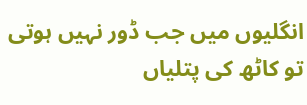انگلیوں میں جب ڈور نہیں ہوتی تو کاٹھ کی پتلیاں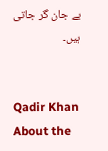بے جان گر جاتی ہیں۔


Qadir Khan
About the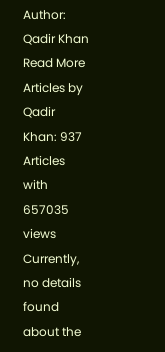Author: Qadir Khan Read More Articles by Qadir Khan: 937 Articles with 657035 views Currently, no details found about the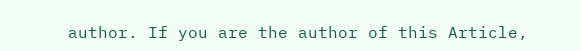author. If you are the author of this Article,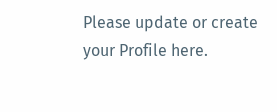Please update or create your Profile here.